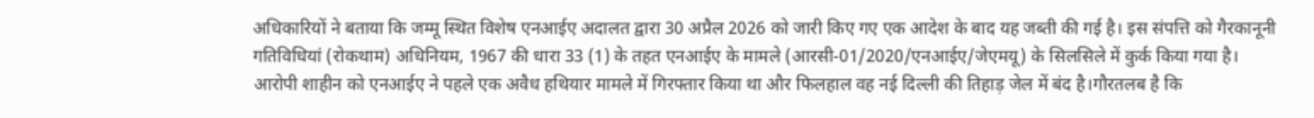अधिकारियों ने बताया कि जम्मू स्थित विशेष एनआईए अदालत द्वारा 30 अप्रैल 2026 को जारी किए गए एक आदेश के बाद यह जब्ती की गई है। इस संपत्ति को गैरकानूनी गतिविधियां (रोकथाम) अधिनियम, 1967 की धारा 33 (1) के तहत एनआईए के मामले (आरसी-01/2020/एनआईए/जेएमयू) के सिलसिले में कुर्क किया गया है। आरोपी शाहीन को एनआईए ने पहले एक अवैध हथियार मामले में गिरफ्तार किया था और फिलहाल वह नई दिल्ली की तिहाड़ जेल में बंद है।गौरतलब है कि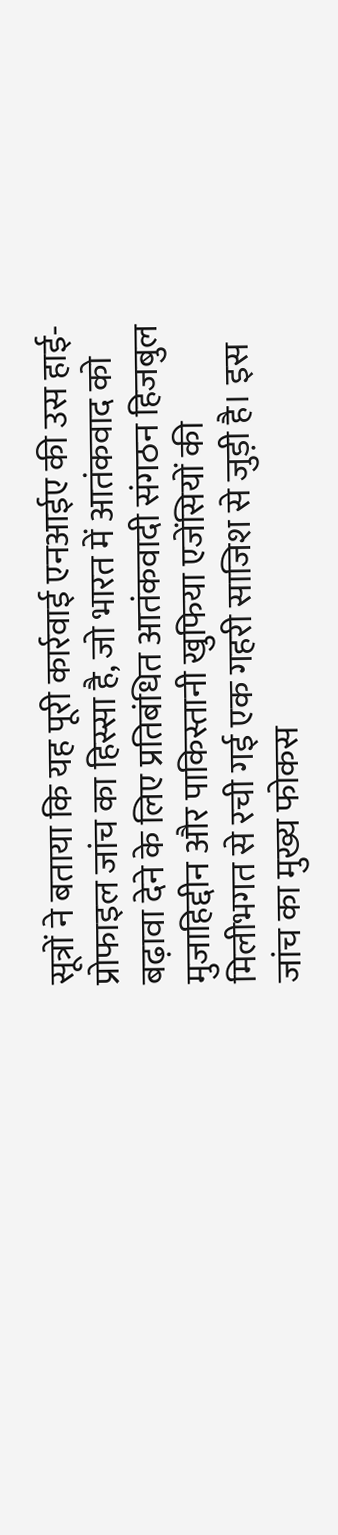सूत्रों ने बताया कि यह पूरी कार्रवाई एनआईए की उस हाई-प्रोफाइल जांच का हिस्सा है, जो भारत में आतंकवाद को बढ़ावा देने के लिए प्रतिबंधित आतंकवादी संगठन हिजबुल मुजाहिद्दीन और पाकिस्तानी खुफिया एजेंसियों की मिलीभगत से रची गई एक गहरी साजिश से जुड़ी है। इस जांच का मुख्य फोकस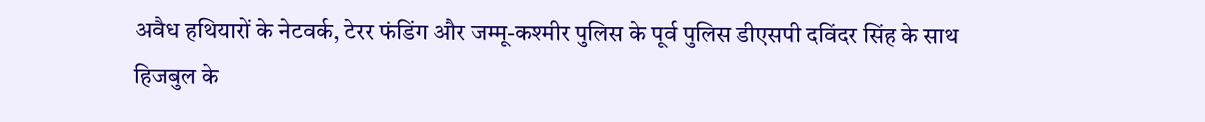अवैध हथियारों के नेटवर्क, टेरर फंडिंग और जम्मू-कश्मीर पुलिस के पूर्व पुलिस डीएसपी दविंदर सिंह के साथ हिजबुल के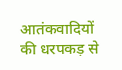आतंकवादियों की धरपकड़ से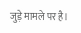जुड़े मामले पर है।